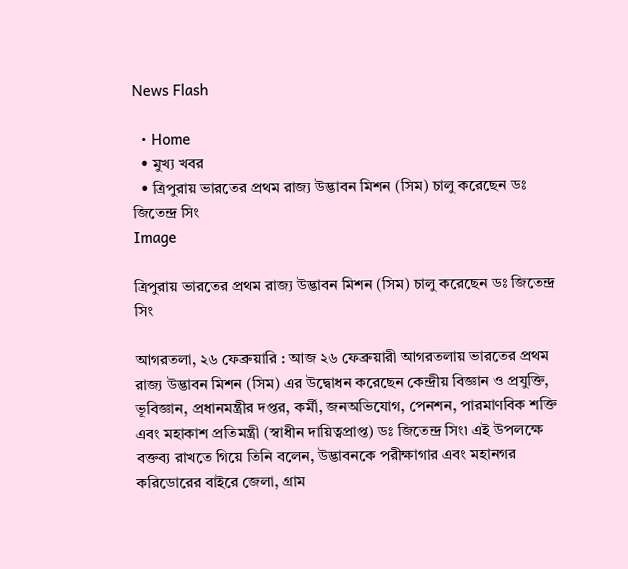News Flash

  • Home
  • মুখ্য খবর
  • ত্রিপুরায় ভারতের প্রথম রাজ্য উদ্ভাবন মিশন (সিম) চালু করেছেন ডঃ জিতেন্দ্র সিং
Image

ত্রিপুরায় ভারতের প্রথম রাজ্য উদ্ভাবন মিশন (সিম) চালু করেছেন ডঃ জিতেন্দ্র সিং

আগরতলা, ২৬ ফেব্রুয়ারি : আজ ২৬ ফেব্রুয়ারী আগরতলায় ভারতের প্রথম রাজ্য উদ্ভাবন মিশন (সিম) এর উদ্বোধন করেছেন কেন্দ্রীয় বিজ্ঞান ও প্রযুক্তি, ভূবিজ্ঞান, প্রধানমন্ত্রীর দপ্তর, কর্মী, জনঅভিযোগ, পেনশন, পারমাণবিক শক্তি এবং মহাকাশ প্রতিমন্ত্রী (স্বাধীন দায়িত্বপ্রাপ্ত) ডঃ জিতেন্দ্র সিং৷ এই উপলক্ষে বক্তব্য রাখতে গিয়ে তিনি বলেন, উদ্ভাবনকে পরীক্ষাগার এবং মহানগর করিডোরের বাইরে জেলা, গ্রাম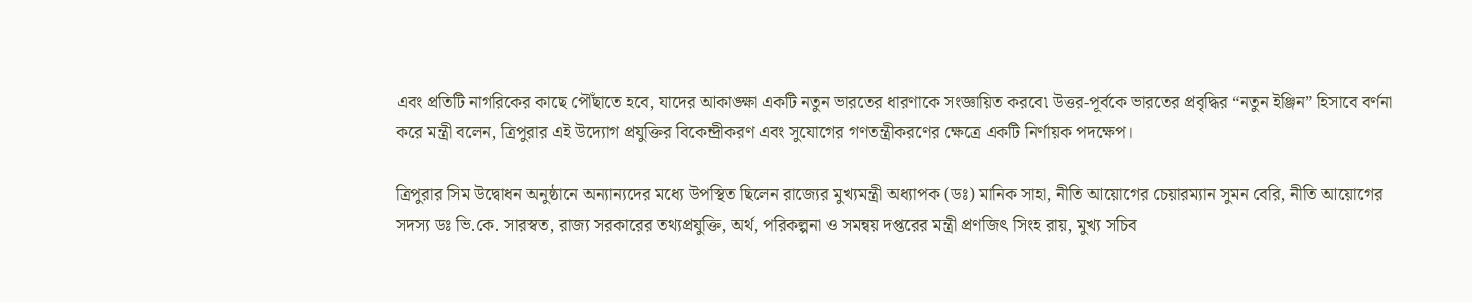এবং প্রতিটি নাগরিকের কাছে পৌঁছাতে হবে, যাদের আকাঙ্ক্ষা একটি নতুন ভারতের ধারণাকে সংজ্ঞায়িত করবে৷ উত্তর-পূর্বকে ভারতের প্রবৃদ্ধির “নতুন ইঞ্জিন” হিসাবে বর্ণনা করে মন্ত্রী বলেন, ত্রিপুরার এই উদ্যোগ প্রযুক্তির বিকেন্দ্রীকরণ এবং সুযোগের গণতন্ত্রীকরণের ক্ষেত্রে একটি নির্ণায়ক পদক্ষেপ।

ত্রিপুরার সিম উদ্বোধন অনুষ্ঠানে অন্যান্যদের মধ্যে উপস্থিত ছিলেন রাজ্যের মুখ্যমন্ত্রী অধ্যাপক (ডঃ) মানিক সাহা, নীতি আয়োগের চেয়ারম্যান সুমন বেরি, নীতি আয়োগের সদস্য ডঃ ভি.কে. সারস্বত, রাজ্য সরকারের তথ্যপ্রযুক্তি, অর্থ, পরিকল্পনা ও সমন্বয় দপ্তরের মন্ত্রী প্রণজিৎ সিংহ রায়, মুখ্য সচিব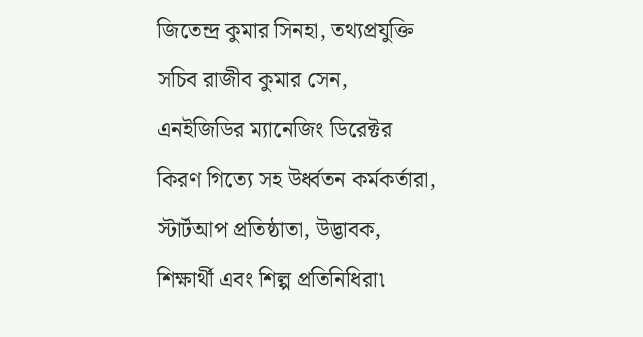জিতেন্দ্র কুমার সিনহা, তথ্যপ্রযুক্তি সচিব রাজীব কুমার সেন, এনইজিডির ম্যানেজিং ডিরেক্টর কিরণ গিত্যে সহ উর্ধ্বতন কর্মকর্তারা, স্টার্টআপ প্রতিষ্ঠাতা, উদ্ভাবক, শিক্ষার্থী এবং শিল্প প্রতিনিধিরা৷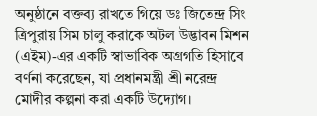অনুষ্ঠানে বক্তব্য রাখতে গিয়ে ডঃ জিতেন্দ্র সিং ত্রিপুরায় সিম চালু করাকে অটল উদ্ভাবন মিশন (এইম)-এর একটি স্বাভাবিক অগ্রগতি হিসাবে বর্ণনা করেছেন, যা প্রধানমন্ত্রী শ্রী নরেন্দ্র মোদীর কল্পনা করা একটি উদ্যোগ।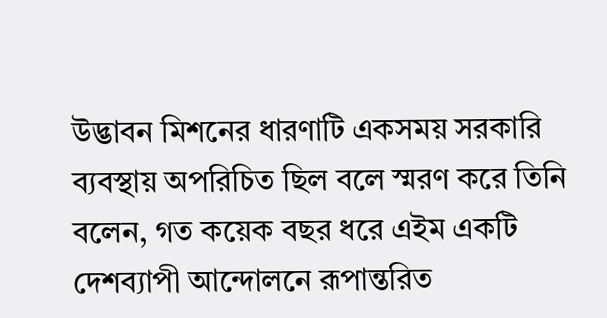উদ্ভাবন মিশনের ধারণাটি একসময় সরকারি ব্যবস্থায় অপরিচিত ছিল বলে স্মরণ করে তিনি বলেন, গত কয়েক বছর ধরে এইম একটি দেশব্যাপী আন্দোলনে রূপান্তরিত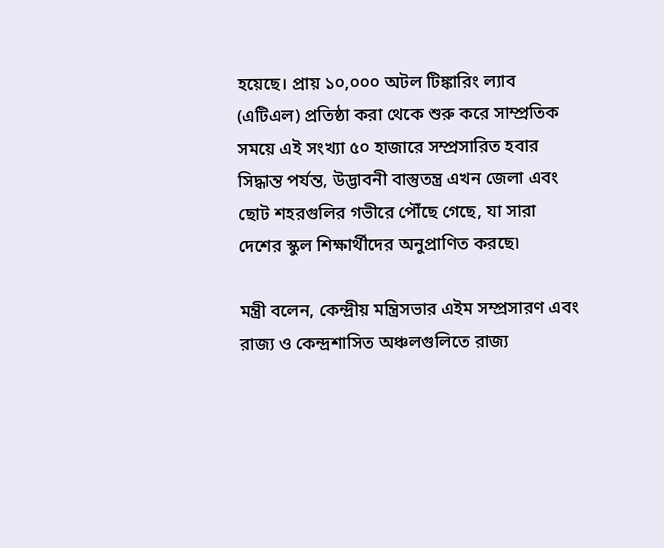হয়েছে। প্রায় ১০,০০০ অটল টিঙ্কারিং ল্যাব (এটিএল) প্রতিষ্ঠা করা থেকে শুরু করে সাম্প্রতিক সময়ে এই সংখ্যা ৫০ হাজারে সম্প্রসারিত হবার সিদ্ধান্ত পর্যন্ত, উদ্ভাবনী বাস্তুতন্ত্র এখন জেলা এবং ছোট শহরগুলির গভীরে পৌঁছে গেছে, যা সারা দেশের স্কুল শিক্ষার্থীদের অনুপ্রাণিত করছে৷

মন্ত্রী বলেন, কেন্দ্রীয় মন্ত্রিসভার এইম সম্প্রসারণ এবং রাজ্য ও কেন্দ্রশাসিত অঞ্চলগুলিতে রাজ্য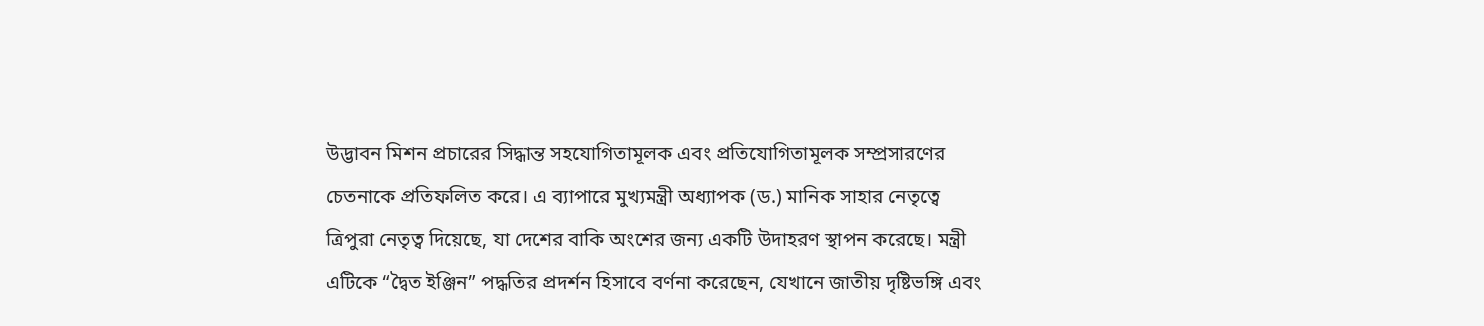উদ্ভাবন মিশন প্রচারের সিদ্ধান্ত সহযোগিতামূলক এবং প্রতিযোগিতামূলক সম্প্রসারণের চেতনাকে প্রতিফলিত করে। এ ব্যাপারে মুখ্যমন্ত্রী অধ্যাপক (ড.) মানিক সাহার নেতৃত্বে ত্রিপুরা নেতৃত্ব দিয়েছে, যা দেশের বাকি অংশের জন্য একটি উদাহরণ স্থাপন করেছে। মন্ত্রী এটিকে “দ্বৈত ইঞ্জিন” পদ্ধতির প্রদর্শন হিসাবে বর্ণনা করেছেন, যেখানে জাতীয় দৃষ্টিভঙ্গি এবং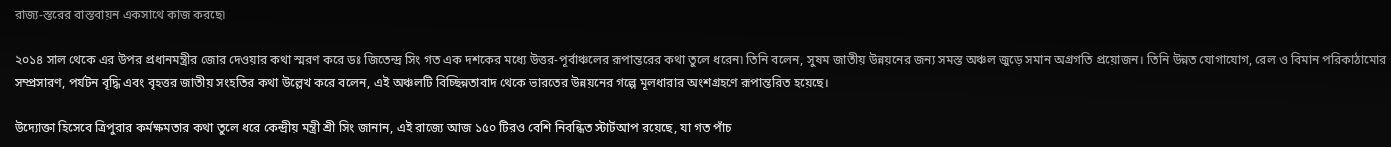রাজ্য-স্তরের বাস্তবায়ন একসাথে কাজ করছে৷

২০১৪ সাল থেকে এর উপর প্রধানমন্ত্রীর জোর দেওয়ার কথা স্মরণ করে ডঃ জিতেন্দ্র সিং গত এক দশকের মধ্যে উত্তর-পূর্বাঞ্চলের রূপান্তরের কথা তুলে ধরেন৷ তিনি বলেন, সুষম জাতীয় উন্নয়নের জন্য সমস্ত অঞ্চল জুড়ে সমান অগ্রগতি প্রয়োজন। তিনি উন্নত যোগাযোগ, রেল ও বিমান পরিকাঠামোর সম্প্রসারণ, পর্যটন বৃদ্ধি এবং বৃহত্তর জাতীয় সংহতির কথা উল্লেখ করে বলেন, এই অঞ্চলটি বিচ্ছিন্নতাবাদ থেকে ভারতের উন্নয়নের গল্পে মূলধারার অংশগ্রহণে রূপান্তরিত হয়েছে।

উদ্যোক্তা হিসেবে ত্রিপুরার কর্মক্ষমতার কথা তুলে ধরে কেন্দ্রীয় মন্ত্রী শ্রী সিং জানান, এই রাজ্যে আজ ১৫০ টিরও বেশি নিবন্ধিত স্টার্টআপ রয়েছে, যা গত পাঁচ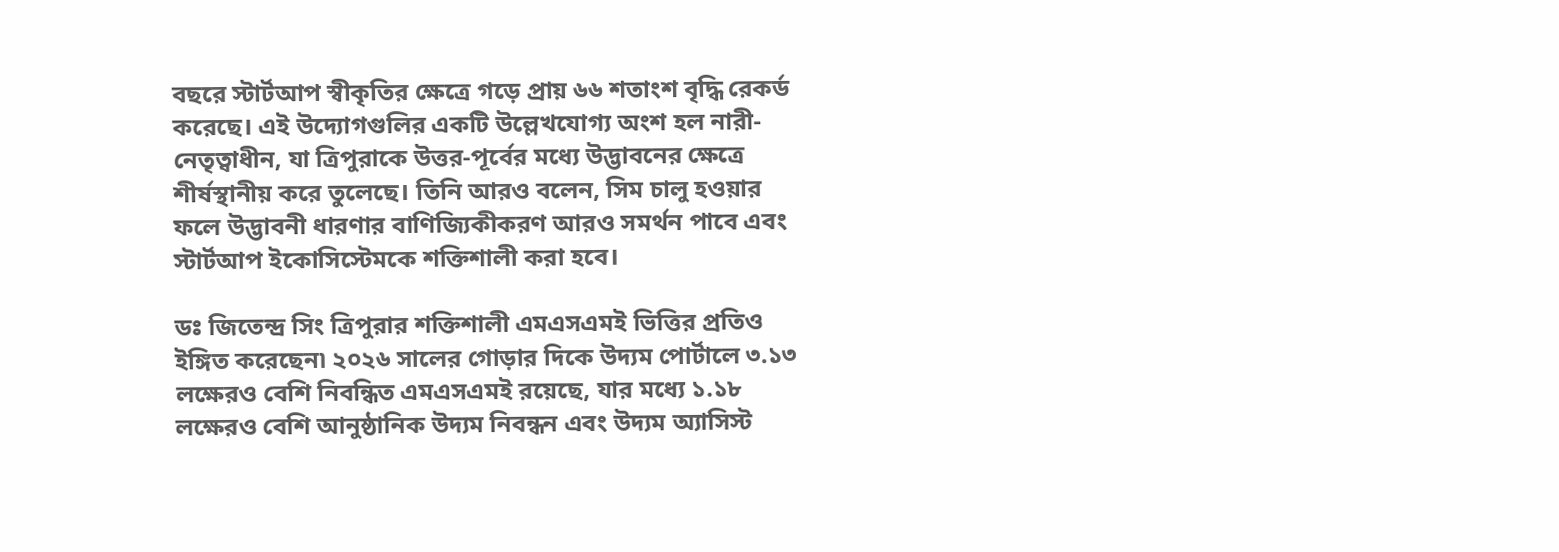বছরে স্টার্টআপ স্বীকৃতির ক্ষেত্রে গড়ে প্রায় ৬৬ শতাংশ বৃদ্ধি রেকর্ড করেছে। এই উদ্যোগগুলির একটি উল্লেখযোগ্য অংশ হল নারী-নেতৃত্বাধীন, যা ত্রিপুরাকে উত্তর-পূর্বের মধ্যে উদ্ভাবনের ক্ষেত্রে শীর্ষস্থানীয় করে তুলেছে। তিনি আরও বলেন, সিম চালু হওয়ার ফলে উদ্ভাবনী ধারণার বাণিজ্যিকীকরণ আরও সমর্থন পাবে এবং স্টার্টআপ ইকোসিস্টেমকে শক্তিশালী করা হবে।

ডঃ জিতেন্দ্র সিং ত্রিপুরার শক্তিশালী এমএসএমই ভিত্তির প্রতিও ইঙ্গিত করেছেন৷ ২০২৬ সালের গোড়ার দিকে উদ্যম পোর্টালে ৩.১৩ লক্ষেরও বেশি নিবন্ধিত এমএসএমই রয়েছে, যার মধ্যে ১.১৮ লক্ষেরও বেশি আনুষ্ঠানিক উদ্যম নিবন্ধন এবং উদ্যম অ্যাসিস্ট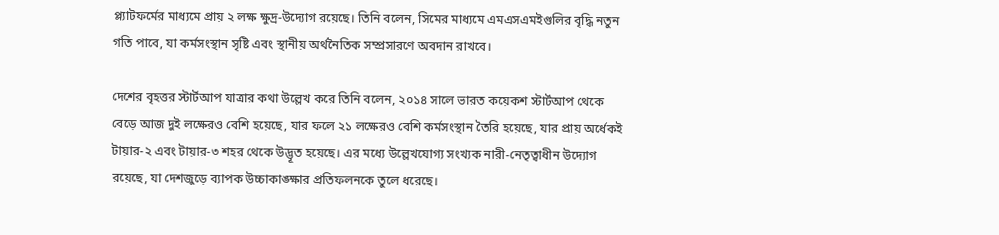প্ল্যাটফর্মের মাধ্যমে প্রায় ২ লক্ষ ক্ষুদ্র-উদ্যোগ রয়েছে। তিনি বলেন, সিমের মাধ্যমে এমএসএমইগুলির বৃদ্ধি নতুন গতি পাবে, যা কর্মসংস্থান সৃষ্টি এবং স্থানীয় অর্থনৈতিক সম্প্রসারণে অবদান রাখবে।

দেশের বৃহত্তর স্টার্টআপ যাত্রার কথা উল্লেখ করে তিনি বলেন, ২০১৪ সালে ভারত কয়েকশ স্টার্টআপ থেকে বেড়ে আজ দুই লক্ষেরও বেশি হয়েছে, যার ফলে ২১ লক্ষেরও বেশি কর্মসংস্থান তৈরি হয়েছে, যার প্রায় অর্ধেকই টায়ার-২ এবং টায়ার-৩ শহর থেকে উদ্ভূত হয়েছে। এর মধ্যে উল্লেখযোগ্য সংখ্যক নারী-নেতৃত্বাধীন উদ্যোগ রয়েছে, যা দেশজুড়ে ব্যাপক উচ্চাকাঙ্ক্ষার প্রতিফলনকে তুলে ধরেছে।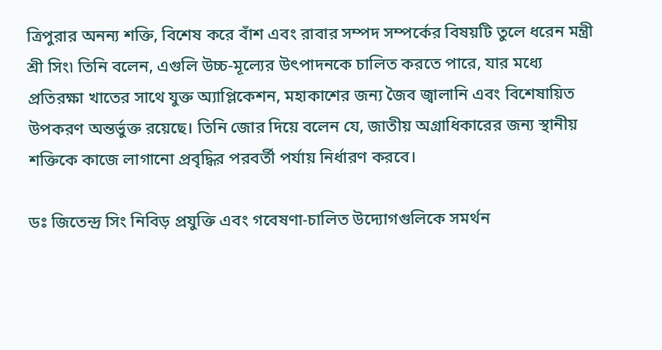ত্রিপুরার অনন্য শক্তি, বিশেষ করে বাঁশ এবং রাবার সম্পদ সম্পর্কের বিষয়টি তুলে ধরেন মন্ত্রী শ্রী সিং৷ তিনি বলেন, এগুলি উচ্চ-মূল্যের উৎপাদনকে চালিত করতে পারে, যার মধ্যে প্রতিরক্ষা খাতের সাথে যুক্ত অ্যাপ্লিকেশন, মহাকাশের জন্য জৈব জ্বালানি এবং বিশেষায়িত উপকরণ অন্তর্ভুক্ত রয়েছে। তিনি জোর দিয়ে বলেন যে, জাতীয় অগ্রাধিকারের জন্য স্থানীয় শক্তিকে কাজে লাগানো প্রবৃদ্ধির পরবর্তী পর্যায় নির্ধারণ করবে।

ডঃ জিতেন্দ্র সিং নিবিড় প্রযুক্তি এবং গবেষণা-চালিত উদ্যোগগুলিকে সমর্থন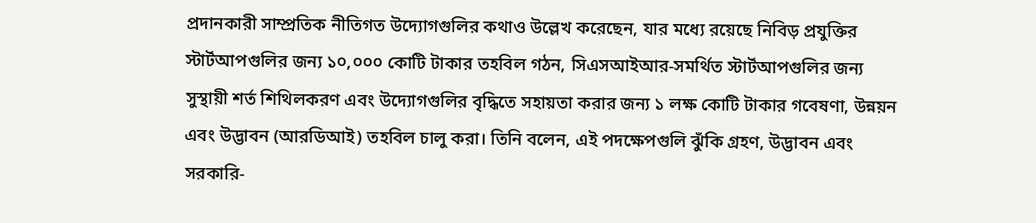প্রদানকারী সাম্প্রতিক নীতিগত উদ্যোগগুলির কথাও উল্লেখ করেছেন, যার মধ্যে রয়েছে নিবিড় প্রযুক্তির স্টার্টআপগুলির জন্য ১০,০০০ কোটি টাকার তহবিল গঠন, সিএসআইআর-সমর্থিত স্টার্টআপগুলির জন্য সুস্থায়ী শর্ত শিথিলকরণ এবং উদ্যোগগুলির বৃদ্ধিতে সহায়তা করার জন্য ১ লক্ষ কোটি টাকার গবেষণা, উন্নয়ন এবং উদ্ভাবন (আরডিআই) তহবিল চালু করা। তিনি বলেন, এই পদক্ষেপগুলি ঝুঁকি গ্রহণ, উদ্ভাবন এবং সরকারি-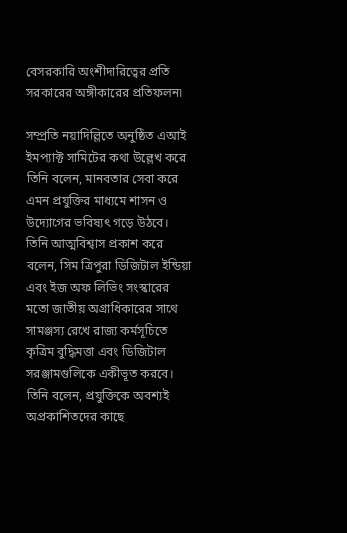বেসরকারি অংশীদারিত্বের প্রতি সরকারের অঙ্গীকারের প্রতিফলন৷

সম্প্রতি নয়াদিল্লিতে অনুষ্ঠিত এআই ইমপ্যাক্ট সামিটের কথা উল্লেখ করে তিনি বলেন, মানবতার সেবা করে এমন প্রযুক্তির মাধ্যমে শাসন ও উদ্যোগের ভবিষ্যৎ গড়ে উঠবে। তিনি আত্মবিশ্বাস প্রকাশ করে বলেন, সিম ত্রিপুরা ডিজিটাল ইন্ডিয়া এবং ইজ অফ লিভিং সংস্কারের মতো জাতীয় অগ্রাধিকারের সাথে সামঞ্জস্য রেখে রাজ্য কর্মসূচিতে কৃত্রিম বুদ্ধিমত্তা এবং ডিজিটাল সরঞ্জামগুলিকে একীভূত করবে। তিনি বলেন, প্রযুক্তিকে অবশ্যই অপ্রকাশিতদের কাছে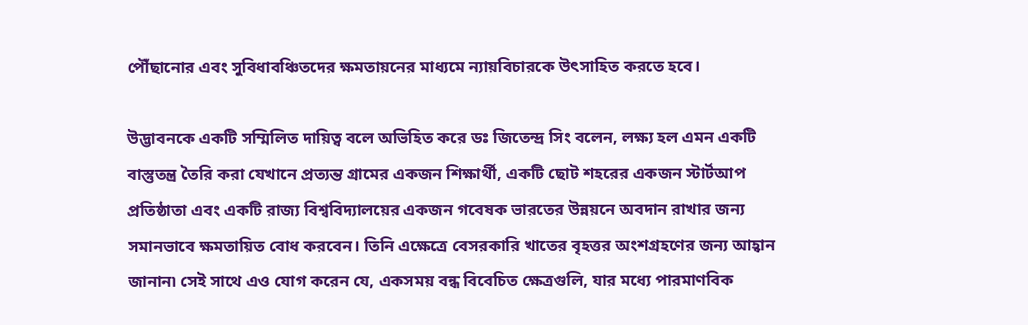পৌঁছানোর এবং সুবিধাবঞ্চিতদের ক্ষমতায়নের মাধ্যমে ন্যায়বিচারকে উৎসাহিত করতে হবে।

উদ্ভাবনকে একটি সম্মিলিত দায়িত্ব বলে অভিহিত করে ডঃ জিতেন্দ্র সিং বলেন, লক্ষ্য হল এমন একটি বাস্তুতন্ত্র তৈরি করা যেখানে প্রত্যন্ত গ্রামের একজন শিক্ষার্থী, একটি ছোট শহরের একজন স্টার্টআপ প্রতিষ্ঠাতা এবং একটি রাজ্য বিশ্ববিদ্যালয়ের একজন গবেষক ভারতের উন্নয়নে অবদান রাখার জন্য সমানভাবে ক্ষমতায়িত বোধ করবেন। তিনি এক্ষেত্রে বেসরকারি খাতের বৃহত্তর অংশগ্রহণের জন্য আহ্বান জানান৷ সেই সাথে এও যোগ করেন যে, একসময় বন্ধ বিবেচিত ক্ষেত্রগুলি, যার মধ্যে পারমাণবিক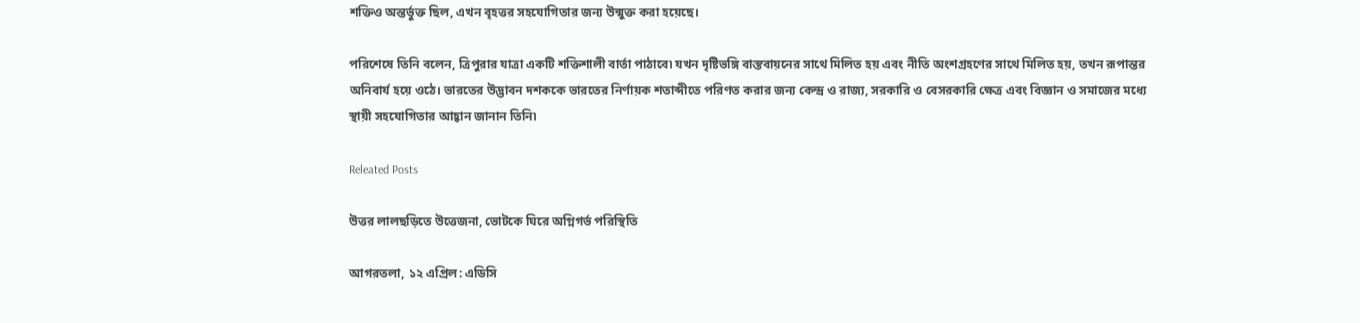শক্তিও অন্তর্ভুক্ত ছিল, এখন বৃহত্তর সহযোগিতার জন্য উন্মুক্ত করা হয়েছে।

পরিশেষে তিনি বলেন, ত্রিপুরার যাত্রা একটি শক্তিশালী বার্তা পাঠাবে৷ যখন দৃষ্টিভঙ্গি বাস্তবায়নের সাথে মিলিত হয় এবং নীতি অংশগ্রহণের সাথে মিলিত হয়, তখন রূপান্তর অনিবার্য হয়ে ওঠে। ভারতের উদ্ভাবন দশককে ভারতের নির্ণায়ক শতাব্দীতে পরিণত করার জন্য কেন্দ্র ও রাজ্য, সরকারি ও বেসরকারি ক্ষেত্র এবং বিজ্ঞান ও সমাজের মধ্যে স্থায়ী সহযোগিতার আহ্বান জানান তিনি৷

Releated Posts

উত্তর লালছড়িতে উত্তেজনা, ভোটকে ঘিরে অগ্নিগর্ভ পরিস্থিতি

আগরতলা, ১২ এপ্রিল: এডিসি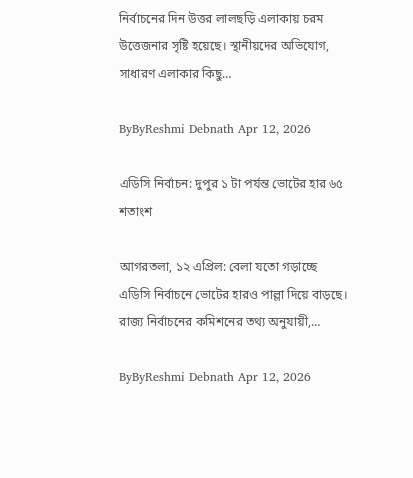নির্বাচনের দিন উত্তর লালছড়ি এলাকায় চরম উত্তেজনার সৃষ্টি হয়েছে। স্থানীয়দের অভিযোগ, সাধারণ এলাকার কিছু…

ByByReshmi Debnath Apr 12, 2026

এডিসি নির্বাচন: দুপুর ১ টা পর্যন্ত ভোটের হার ৬৫ শতাংশ

আগরতলা, ১২ এপ্রিল: বেলা যতো গড়াচ্ছে এডিসি নির্বাচনে ভোটের হারও পাল্লা দিয়ে বাড়ছে। রাজ্য নির্বাচনের কমিশনের তথ্য অনুযায়ী,…

ByByReshmi Debnath Apr 12, 2026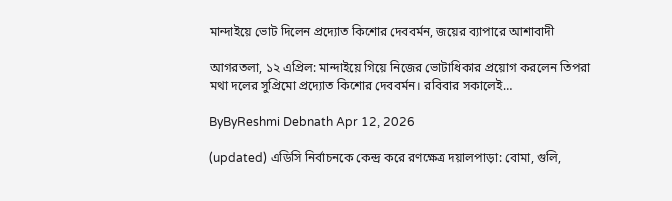মান্দাইয়ে ভোট দিলেন প্রদ্যোত কিশোর দেববর্মন, জয়ের ব্যাপারে আশাবাদী

আগরতলা, ১২ এপ্রিল: মান্দাইয়ে গিয়ে নিজের ভোটাধিকার প্রয়োগ করলেন তিপরা মথা দলের সুপ্রিমো প্রদ্যোত কিশোর দেববর্মন। রবিবার সকালেই…

ByByReshmi Debnath Apr 12, 2026

(updated) এডিসি নির্বাচনকে কেন্দ্র করে রণক্ষেত্র দয়ালপাড়া: বোমা, গুলি,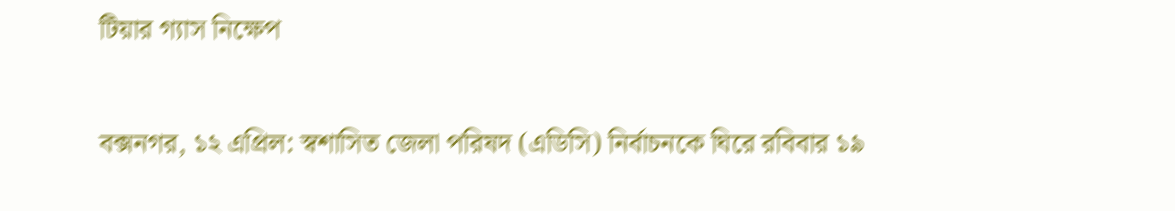টিয়ার গ্যাস নিক্ষেপ

বক্সনগর, ১২ এপ্রিল: স্বশাসিত জেলা পরিষদ (এডিসি) নির্বাচনকে ঘিরে রবিবার ১৯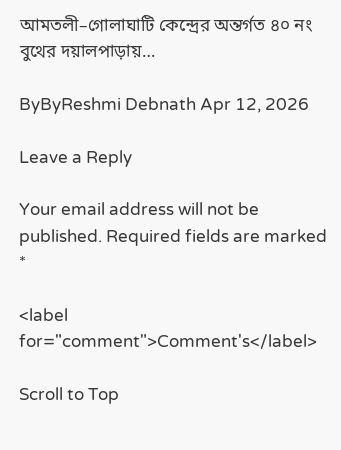আমতলী–গোলাঘাটি কেন্দ্রের অন্তর্গত ৪০ নং বুথের দয়ালপাড়ায়…

ByByReshmi Debnath Apr 12, 2026

Leave a Reply

Your email address will not be published. Required fields are marked *

<label for="comment">Comment's</label>

Scroll to Top